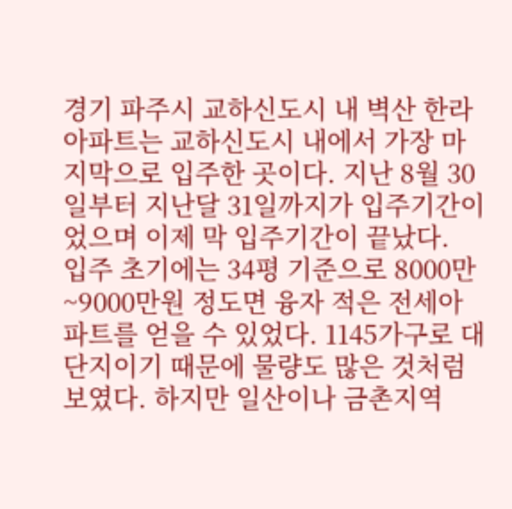경기 파주시 교하신도시 내 벽산 한라아파트는 교하신도시 내에서 가장 마지막으로 입주한 곳이다. 지난 8월 30일부터 지난달 31일까지가 입주기간이었으며 이제 막 입주기간이 끝났다.
입주 초기에는 34평 기준으로 8000만~9000만원 정도면 융자 적은 전세아파트를 얻을 수 있었다. 1145가구로 대단지이기 때문에 물량도 많은 것처럼 보였다. 하지만 일산이나 금촌지역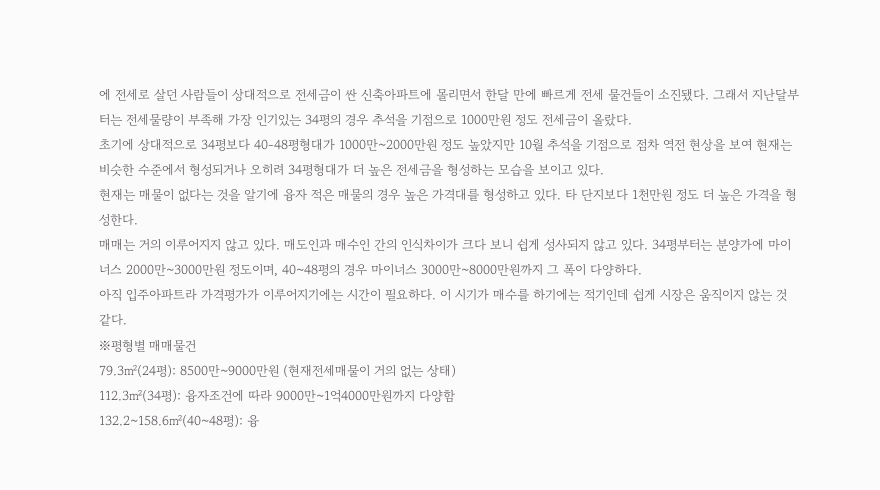에 전세로 살던 사람들이 상대적으로 전세금이 싼 신축아파트에 몰리면서 한달 만에 빠르게 전세 물건들이 소진됐다. 그래서 지난달부터는 전세물량이 부족해 가장 인기있는 34평의 경우 추석을 기점으로 1000만원 정도 전세금이 올랐다.
초기에 상대적으로 34평보다 40-48평형대가 1000만~2000만원 정도 높았지만 10월 추석을 기점으로 점차 역전 현상을 보여 현재는 비슷한 수준에서 형성되거나 오히려 34평형대가 더 높은 전세금을 형성하는 모습을 보이고 있다.
현재는 매물이 없다는 것을 알기에 융자 적은 매물의 경우 높은 가격대를 형성하고 있다. 타 단지보다 1천만원 정도 더 높은 가격을 형성한다.
매매는 거의 이루어지지 않고 있다. 매도인과 매수인 간의 인식차이가 크다 보니 쉽게 성사되지 않고 있다. 34평부터는 분양가에 마이너스 2000만~3000만원 정도이며, 40~48평의 경우 마이너스 3000만~8000만원까지 그 폭이 다양하다.
아직 입주아파트라 가격평가가 이루어지기에는 시간이 필요하다. 이 시기가 매수를 하기에는 적기인데 쉽게 시장은 움직이지 않는 것 같다.
※평형별 매매물건
79.3㎡(24평): 8500만~9000만원 (현재전세매물이 거의 없는 상태)
112.3㎡(34평): 융자조건에 따라 9000만~1억4000만원까지 다양함
132.2~158.6㎡(40~48평): 융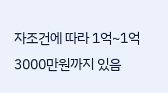자조건에 따라 1억~1억3000만원까지 있음